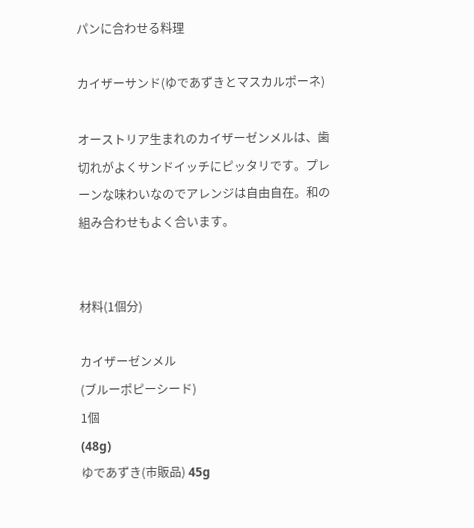パンに合わせる料理

カイザーサンド(ゆであずきとマスカルポーネ)

オーストリア生まれのカイザーゼンメルは、歯切れがよくサンドイッチにピッタリです。プレーンな味わいなのでアレンジは自由自在。和の組み合わせもよく合います。


材料(1個分)

カイザーゼンメル
(ブルーポピーシード)
1個
(48g)
ゆであずき(市販品) 45g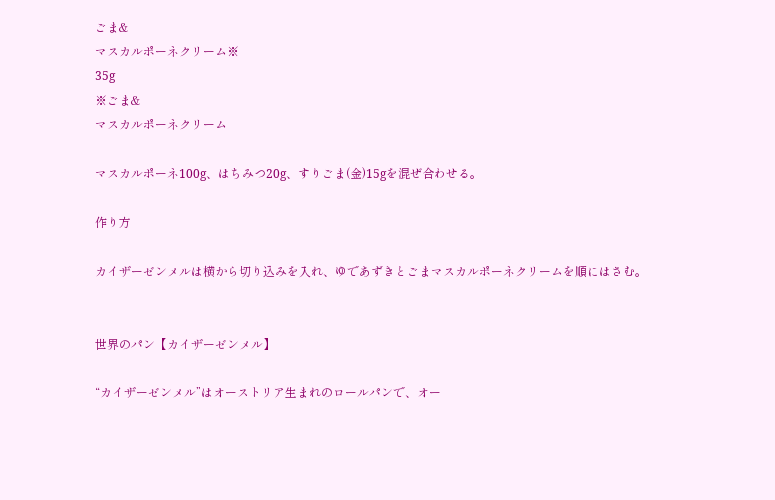ごま&
マスカルポーネクリーム※
35g
※ごま&
マスカルポーネクリーム

マスカルポーネ100g、はちみつ20g、すりごま(金)15gを混ぜ合わせる。

作り方

カイザーゼンメルは横から切り込みを入れ、ゆであずきとごまマスカルポーネクリームを順にはさむ。


世界のパン【カイザーゼンメル】

“カイザーゼンメル”はオーストリア生まれのロールパンで、オー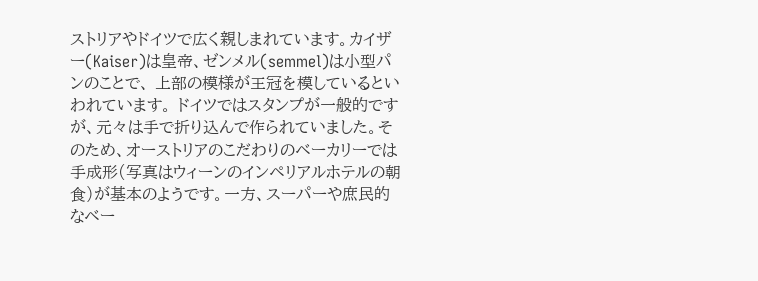ストリアやドイツで広く親しまれています。カイザー(Kaiser)は皇帝、ゼンメル(semmel)は小型パンのことで、 上部の模様が王冠を模しているといわれています。 ドイツではスタンプが一般的ですが、元々は手で折り込んで作られていました。そのため、オーストリアのこだわりのベーカリーでは手成形(写真はウィーンのインペリアルホテルの朝食)が基本のようです。一方、スーパーや庶民的なベー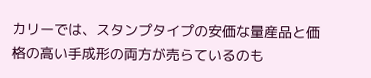カリーでは、スタンプタイプの安価な量産品と価格の高い手成形の両方が売らているのも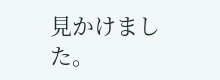見かけました。